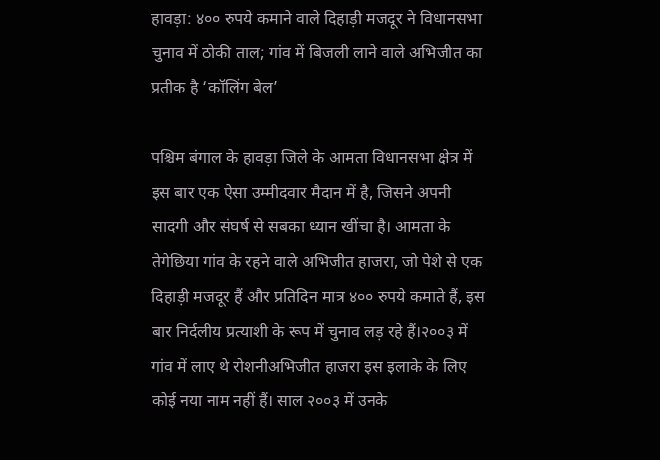हावड़ा: ४०० रुपये कमाने वाले दिहाड़ी मजदूर ने विधानसभा चुनाव में ठोकी ताल; गांव में बिजली लाने वाले अभिजीत का प्रतीक है ‘कॉलिंग बेल’

पश्चिम बंगाल के हावड़ा जिले के आमता विधानसभा क्षेत्र में इस बार एक ऐसा उम्मीदवार मैदान में है, जिसने अपनी सादगी और संघर्ष से सबका ध्यान खींचा है। आमता के तेगेछिया गांव के रहने वाले अभिजीत हाजरा, जो पेशे से एक दिहाड़ी मजदूर हैं और प्रतिदिन मात्र ४०० रुपये कमाते हैं, इस बार निर्दलीय प्रत्याशी के रूप में चुनाव लड़ रहे हैं।२००३ में गांव में लाए थे रोशनीअभिजीत हाजरा इस इलाके के लिए कोई नया नाम नहीं हैं। साल २००३ में उनके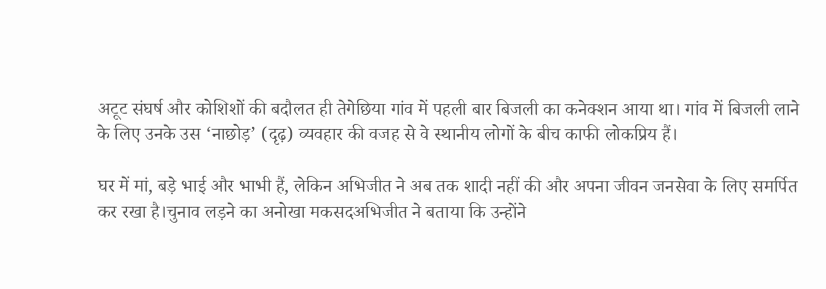अटूट संघर्ष और कोशिशों की बदौलत ही तेगेछिया गांव में पहली बार बिजली का कनेक्शन आया था। गांव में बिजली लाने के लिए उनके उस ‘नाछोड़’ (दृढ़) व्यवहार की वजह से वे स्थानीय लोगों के बीच काफी लोकप्रिय हैं।

घर में मां, बड़े भाई और भाभी हैं, लेकिन अभिजीत ने अब तक शादी नहीं की और अपना जीवन जनसेवा के लिए समर्पित कर रखा है।चुनाव लड़ने का अनोखा मकसदअभिजीत ने बताया कि उन्होंने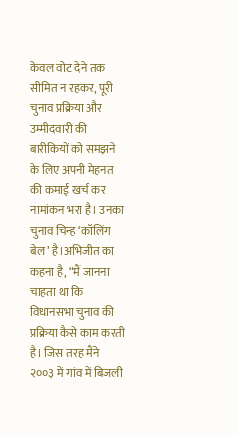केवल वोट देने तक सीमित न रहकर, पूरी चुनाव प्रक्रिया और उम्मीदवारी की बारीकियों को समझने के लिए अपनी मेहनत की कमाई खर्च कर नामांकन भरा है। उनका चुनाव चिन्ह ‘कॉलिंग बेल’ है।अभिजीत का कहना है, “मैं जानना चाहता था कि विधानसभा चुनाव की प्रक्रिया कैसे काम करती है। जिस तरह मैंने २००३ में गांव में बिजली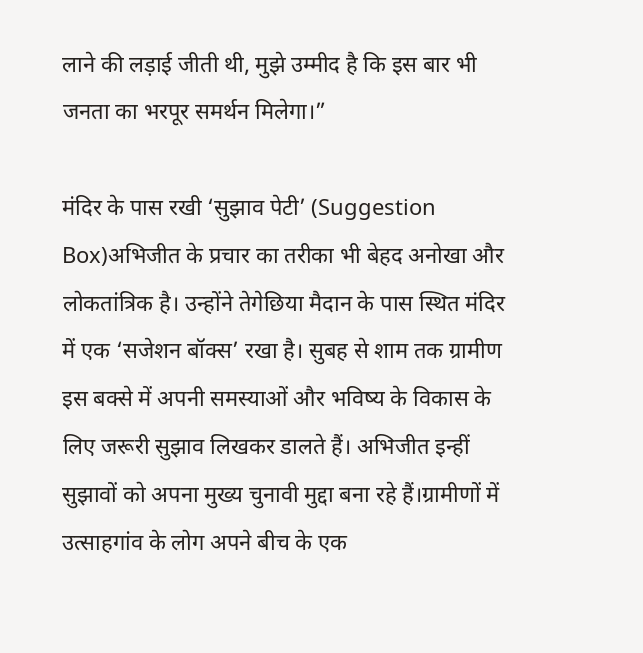लाने की लड़ाई जीती थी, मुझे उम्मीद है कि इस बार भी जनता का भरपूर समर्थन मिलेगा।”

मंदिर के पास रखी ‘सुझाव पेटी’ (Suggestion Box)अभिजीत के प्रचार का तरीका भी बेहद अनोखा और लोकतांत्रिक है। उन्होंने तेगेछिया मैदान के पास स्थित मंदिर में एक ‘सजेशन बॉक्स’ रखा है। सुबह से शाम तक ग्रामीण इस बक्से में अपनी समस्याओं और भविष्य के विकास के लिए जरूरी सुझाव लिखकर डालते हैं। अभिजीत इन्हीं सुझावों को अपना मुख्य चुनावी मुद्दा बना रहे हैं।ग्रामीणों में उत्साहगांव के लोग अपने बीच के एक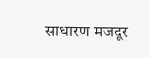साधारण मजदूर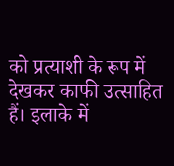को प्रत्याशी के रूप में देखकर काफी उत्साहित हैं। इलाके में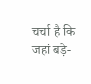चर्चा है कि जहां बड़े-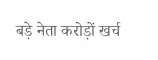बड़े नेता करोड़ों खर्च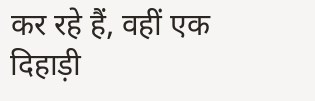कर रहे हैं, वहीं एक दिहाड़ी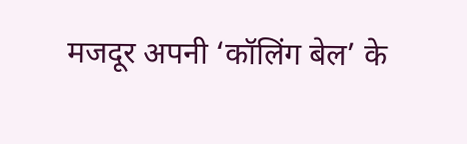मजदूर अपनी ‘कॉलिंग बेल’ के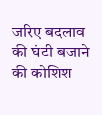जरिए बदलाव की घंटी बजाने की कोशिश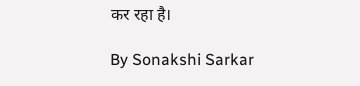कर रहा है।

By Sonakshi Sarkar